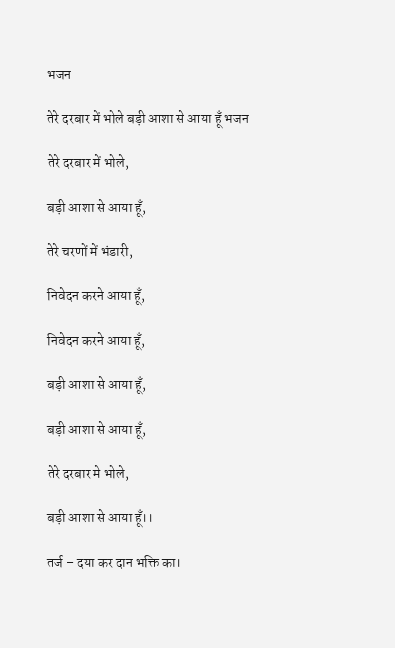भजन

तेरे दरबार में भोले बड़ी आशा से आया हूँ भजन

तेरे दरबार में भोले,

बड़ी आशा से आया हूँ,

तेरे चरणों में भंडारी,

निवेदन करने आया हूँ,

निवेदन करने आया हूँ,

बड़ी आशा से आया हूँ,

बड़ी आशा से आया हूँ,

तेरे दरबार मे भोले,

बड़ी आशा से आया हूँ।।

तर्ज – दया कर दान भक्ति का।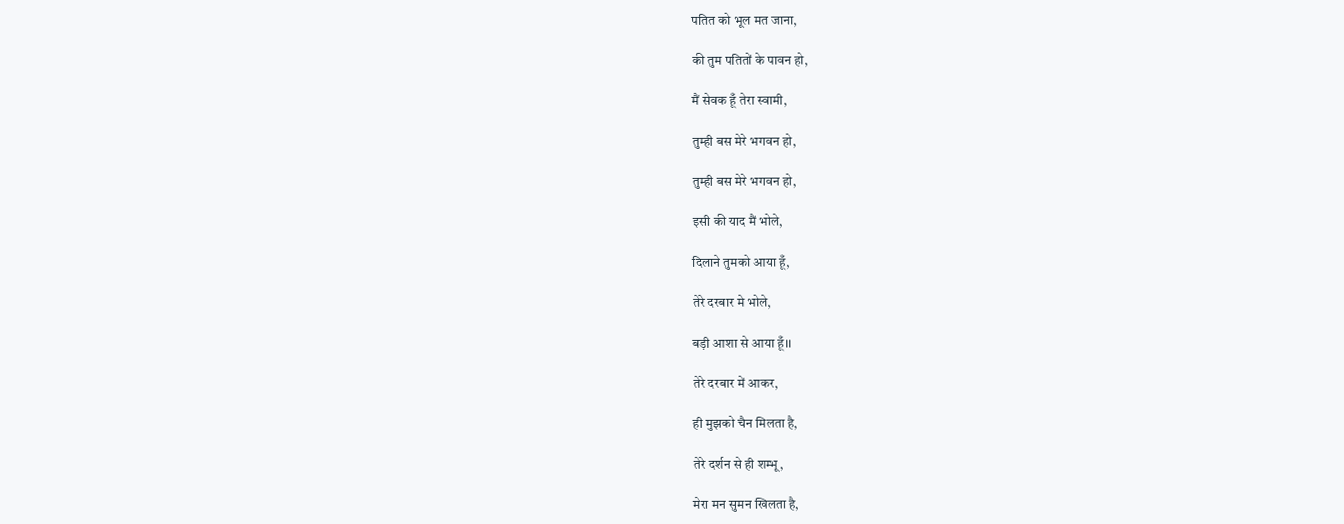पतित को भूल मत जाना,

की तुम पतितों के पावन हो,

मैं सेवक हूँ तेरा स्वामी,

तुम्ही बस मेरे भगवन हो,

तुम्ही बस मेरे भगवन हो,

इसी की याद मैं भोले,

दिलाने तुमको आया हूँ,

तेरे दरबार मे भोले,

बड़ी आशा से आया हूँ।।

तेरे दरबार में आकर,

ही मुझको चैन मिलता है,

तेरे दर्शन से ही शम्भू,

मेरा मन सुमन खिलता है,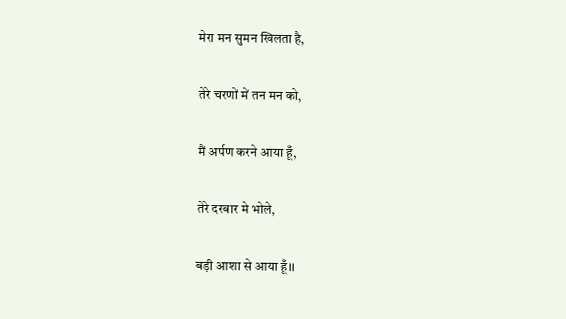मेरा मन सुमन खिलता है,

तेरे चरणों में तन मन को,

मैं अर्पण करने आया हूँ,

तेरे दरबार मे भोले,

बड़ी आशा से आया हूँ।।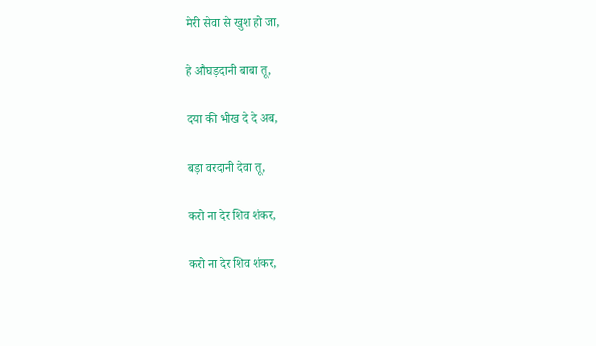मेरी सेवा से खुश हो जा,

हे औघड़दानी बाबा तू,

दया की भीख दे दे अब,

बड़ा वरदानी देवा तू,

करो ना देर शिव शंकर,

करो ना देर शिव शंकर,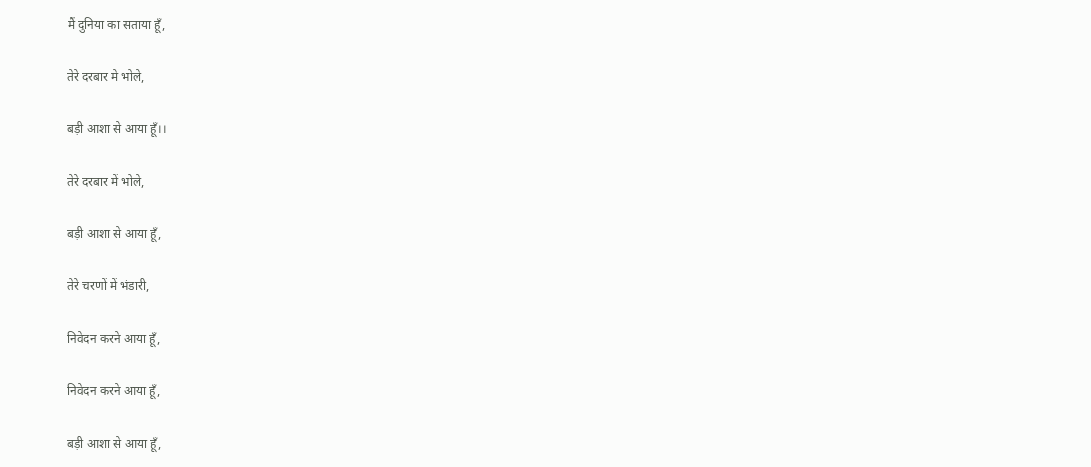मैं दुनिया का सताया हूँ,

तेरे दरबार मे भोले,

बड़ी आशा से आया हूँ।।

तेरे दरबार में भोले,

बड़ी आशा से आया हूँ,

तेरे चरणों में भंडारी,

निवेदन करने आया हूँ,

निवेदन करने आया हूँ,

बड़ी आशा से आया हूँ,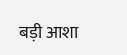बड़ी आशा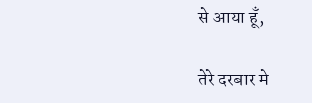से आया हूँ,

तेरे दरबार मे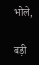भोले,

बड़ी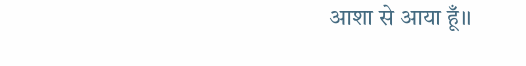आशा से आया हूँ।।